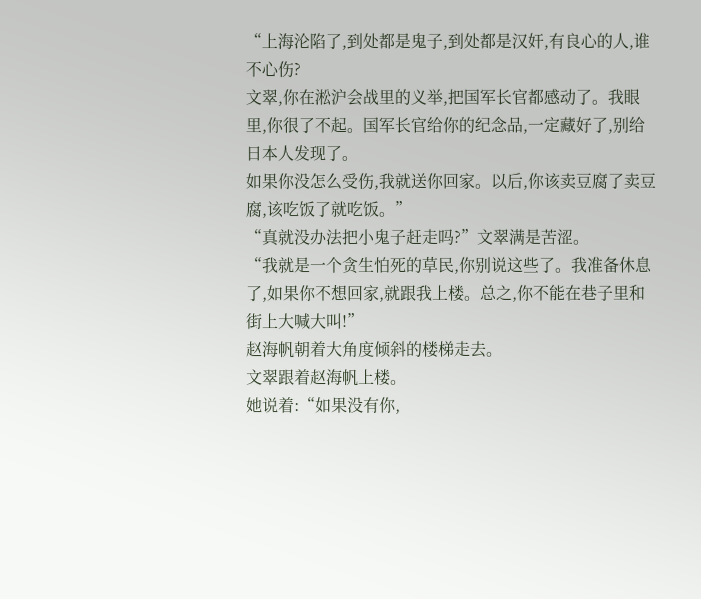“上海沦陷了,到处都是鬼子,到处都是汉奸,有良心的人,谁不心伤?
文翠,你在淞沪会战里的义举,把国军长官都感动了。我眼里,你很了不起。国军长官给你的纪念品,一定藏好了,别给日本人发现了。
如果你没怎么受伤,我就送你回家。以后,你该卖豆腐了卖豆腐,该吃饭了就吃饭。”
“真就没办法把小鬼子赶走吗?”文翠满是苦涩。
“我就是一个贪生怕死的草民,你别说这些了。我准备休息了,如果你不想回家,就跟我上楼。总之,你不能在巷子里和街上大喊大叫!”
赵海帆朝着大角度倾斜的楼梯走去。
文翠跟着赵海帆上楼。
她说着:“如果没有你,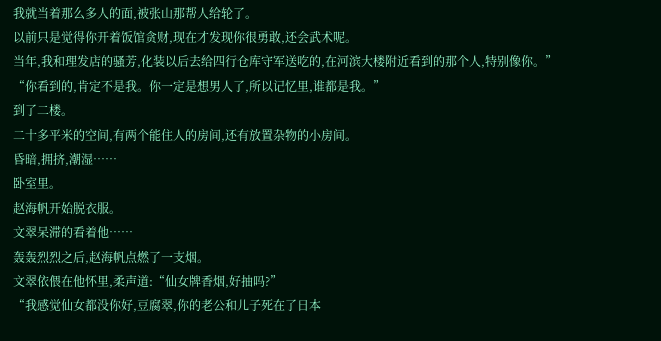我就当着那么多人的面,被张山那帮人给轮了。
以前只是觉得你开着饭馆贪财,现在才发现你很勇敢,还会武术呢。
当年,我和理发店的骚芳,化装以后去给四行仓库守军送吃的,在河滨大楼附近看到的那个人,特别像你。”
“你看到的,肯定不是我。你一定是想男人了,所以记忆里,谁都是我。”
到了二楼。
二十多平米的空间,有两个能住人的房间,还有放置杂物的小房间。
昏暗,拥挤,潮湿……
卧室里。
赵海帆开始脱衣服。
文翠呆滞的看着他……
轰轰烈烈之后,赵海帆点燃了一支烟。
文翠依偎在他怀里,柔声道:“仙女牌香烟,好抽吗?”
“我感觉仙女都没你好,豆腐翠,你的老公和儿子死在了日本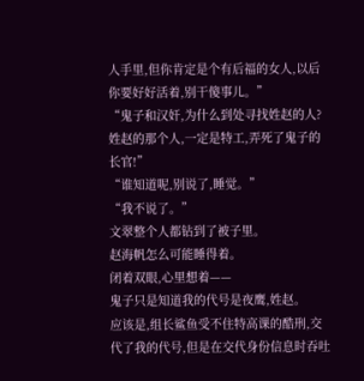人手里,但你肯定是个有后福的女人,以后你要好好活着,别干傻事儿。”
“鬼子和汉奸,为什么到处寻找姓赵的人?姓赵的那个人,一定是特工,弄死了鬼子的长官!”
“谁知道呢,别说了,睡觉。”
“我不说了。”
文翠整个人都钻到了被子里。
赵海帆怎么可能睡得着。
闭着双眼,心里想着——
鬼子只是知道我的代号是夜鹰,姓赵。
应该是,组长鲨鱼受不住特高课的酷刑,交代了我的代号,但是在交代身份信息时吞吐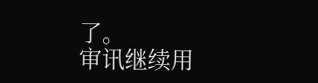了。
审讯继续用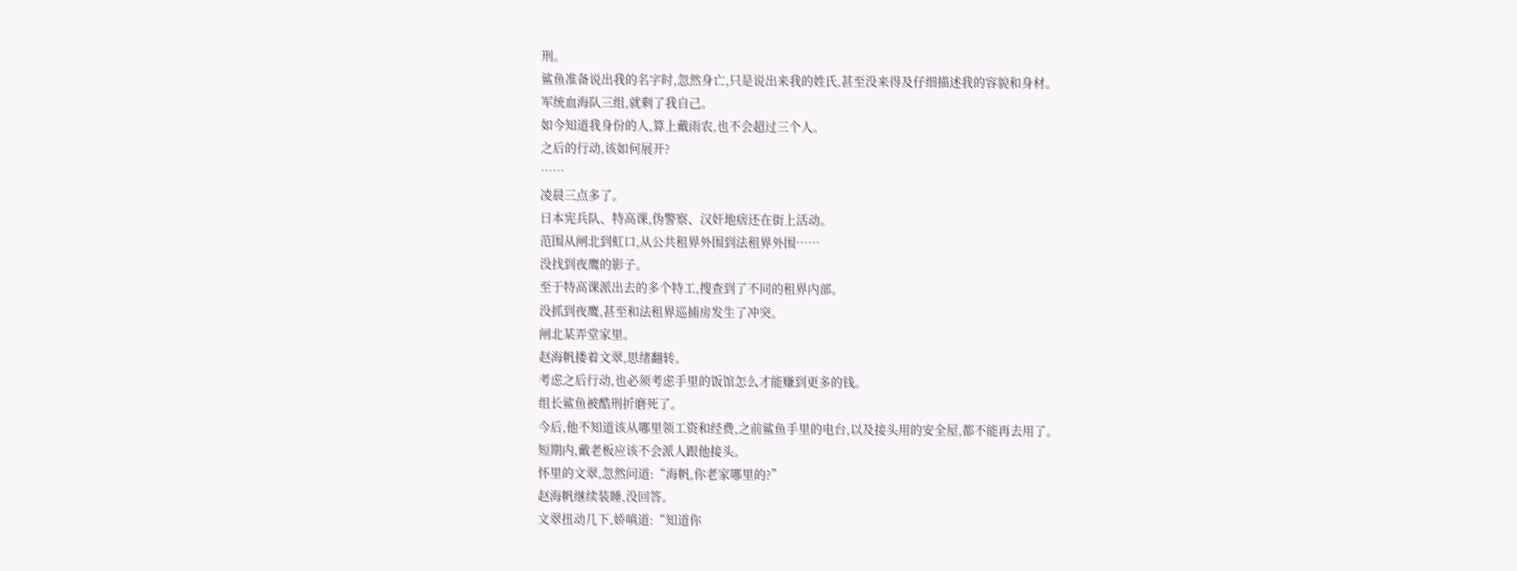刑。
鲨鱼准备说出我的名字时,忽然身亡,只是说出来我的姓氏,甚至没来得及仔细描述我的容貌和身材。
军统血海队三组,就剩了我自己。
如今知道我身份的人,算上戴雨农,也不会超过三个人。
之后的行动,该如何展开?
……
凌晨三点多了。
日本宪兵队、特高课,伪警察、汉奸地痞还在街上活动。
范围从闸北到虹口,从公共租界外围到法租界外围……
没找到夜鹰的影子。
至于特高课派出去的多个特工,搜查到了不同的租界内部。
没抓到夜鹰,甚至和法租界巡捕房发生了冲突。
闸北某弄堂家里。
赵海帆搂着文翠,思绪翻转。
考虑之后行动,也必须考虑手里的饭馆怎么才能赚到更多的钱。
组长鲨鱼被酷刑折磨死了。
今后,他不知道该从哪里领工资和经费,之前鲨鱼手里的电台,以及接头用的安全屋,都不能再去用了。
短期内,戴老板应该不会派人跟他接头。
怀里的文翠,忽然问道:“海帆,你老家哪里的?”
赵海帆继续装睡,没回答。
文翠扭动几下,娇嗔道:“知道你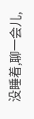没睡着,聊一会儿,